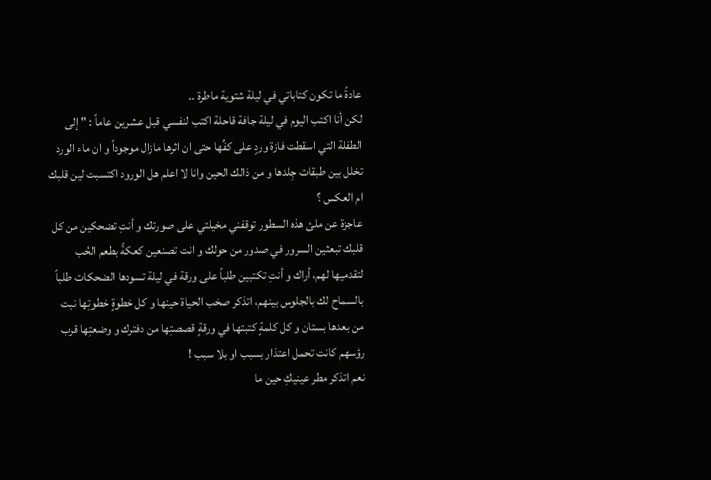عادةً ما تكون كتاباتي في ليلة شتوية ماطرة ..
لكن أنا اكتب اليوم في ليلة جافة قاحلة اكتب لنفسي قبل عشرين عاماً : " إلى الطفلة التي اسقطت فازة وردٍ على كفِّها حتى ان اثرها مازال موجوداً و ان ماء الورد تخلل بين طبقات جِلدها و من ذالك الحين وانا لا اعلم هل الورود اكتسبت لين قلبك ام العكس ؟
عاجزة عن ملئ هذه السطور توقفني مخيلتي على صورتك و أنتِ تضحكين من كل قلبك تبعثين السرور في صدور من حولك و انت تصنعين كعكةً بطعم الحُب لتقدميها لهم، أراك و أنتِ تكتبين طلباً على ورقة في ليلة تسودها الضحكات طلباً بالسماح لك بالجلوس بينهم، اتذكر صخب الحياة حينها و كل خطوةٍ خطوتِها نبت من بعدها بستان و كل كلمةٍ كتبتها في ورقةٍ قصصتِها من دفترك و وضعتِها قرب رؤسهم كانت تحمل اعتذار بسبب او بلا سبب !
نعم اتذكر مطر عينيكِ حين ما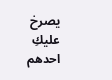يصرخ عليكِ احدهم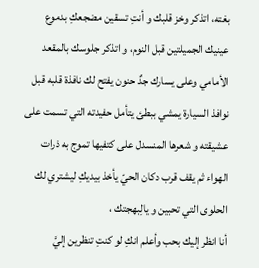بغته، اتذكر وخز قلبك و أنتِ تسقين مضجعكِ بدموع عينيك الجميلتين قبل النوم، و اتذكر جلوسك بالمقعد الأمامي وعلى يسارك جدٌ حنون يفتح لك نافذة قلبه قبل نوافذ السيارة يمشي ببطئ يتأمل حفيدته التي تسمت على عشيقته و شعرها المنسدل على كتفيها تموج به ذرات الهواء ثم يقف قرب دكان الحيّ يأخذ بيديكِ ليشتري لك الحلوى التي تحبين و يالِبهجتك ،
أنا انظر إليك بحب وأعلم انكِ لو كنتِ تنظرين إليَّ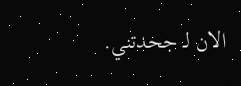الان لـ جحدتني.